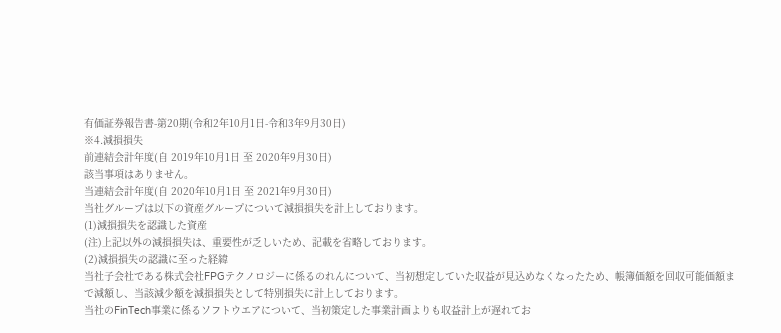有価証券報告書-第20期(令和2年10月1日-令和3年9月30日)
※4.減損損失
前連結会計年度(自 2019年10月1日 至 2020年9月30日)
該当事項はありません。
当連結会計年度(自 2020年10月1日 至 2021年9月30日)
当社グループは以下の資産グループについて減損損失を計上しております。
(1)減損損失を認識した資産
(注)上記以外の減損損失は、重要性が乏しいため、記載を省略しております。
(2)減損損失の認識に至った経緯
当社子会社である株式会社FPGテクノロジーに係るのれんについて、当初想定していた収益が見込めなくなったため、帳簿価額を回収可能価額まで減額し、当該減少額を減損損失として特別損失に計上しております。
当社のFinTech事業に係るソフトウエアについて、当初策定した事業計画よりも収益計上が遅れてお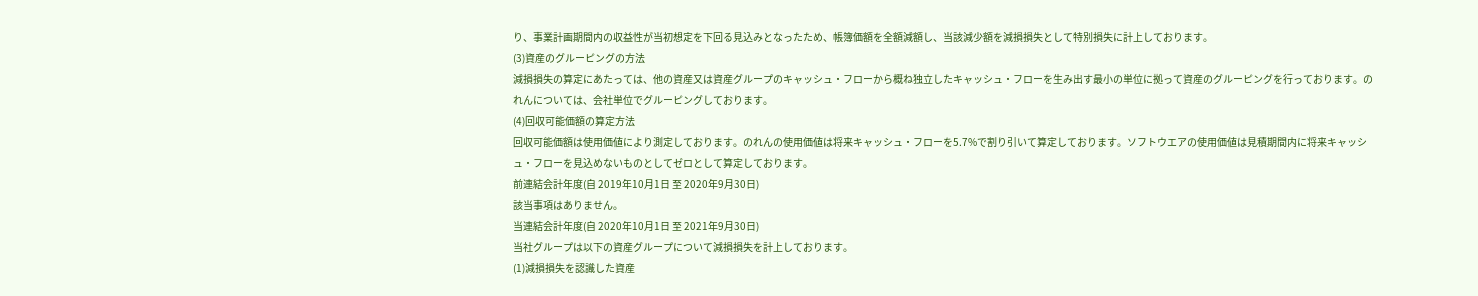り、事業計画期間内の収益性が当初想定を下回る見込みとなったため、帳簿価額を全額減額し、当該減少額を減損損失として特別損失に計上しております。
(3)資産のグルーピングの方法
減損損失の算定にあたっては、他の資産又は資産グループのキャッシュ・フローから概ね独立したキャッシュ・フローを生み出す最小の単位に拠って資産のグルーピングを行っております。のれんについては、会社単位でグルーピングしております。
(4)回収可能価額の算定方法
回収可能価額は使用価値により測定しております。のれんの使用価値は将来キャッシュ・フローを5.7%で割り引いて算定しております。ソフトウエアの使用価値は見積期間内に将来キャッシュ・フローを見込めないものとしてゼロとして算定しております。
前連結会計年度(自 2019年10月1日 至 2020年9月30日)
該当事項はありません。
当連結会計年度(自 2020年10月1日 至 2021年9月30日)
当社グループは以下の資産グループについて減損損失を計上しております。
(1)減損損失を認識した資産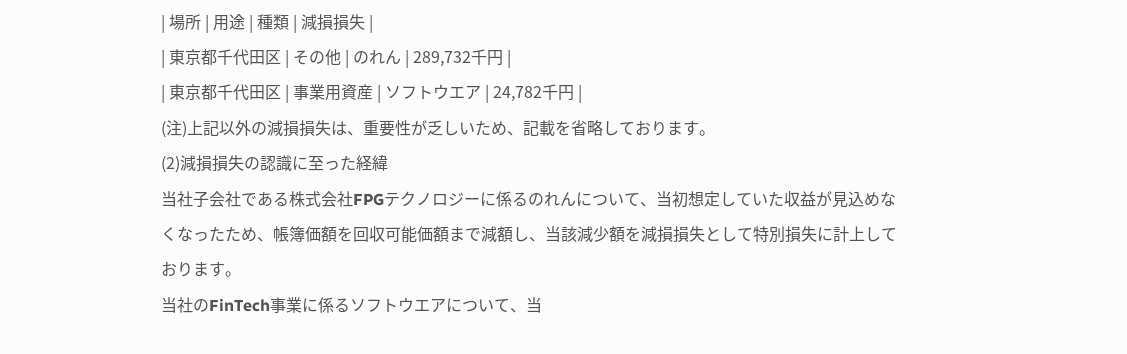| 場所 | 用途 | 種類 | 減損損失 |
| 東京都千代田区 | その他 | のれん | 289,732千円 |
| 東京都千代田区 | 事業用資産 | ソフトウエア | 24,782千円 |
(注)上記以外の減損損失は、重要性が乏しいため、記載を省略しております。
(2)減損損失の認識に至った経緯
当社子会社である株式会社FPGテクノロジーに係るのれんについて、当初想定していた収益が見込めなくなったため、帳簿価額を回収可能価額まで減額し、当該減少額を減損損失として特別損失に計上しております。
当社のFinTech事業に係るソフトウエアについて、当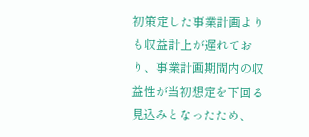初策定した事業計画よりも収益計上が遅れており、事業計画期間内の収益性が当初想定を下回る見込みとなったため、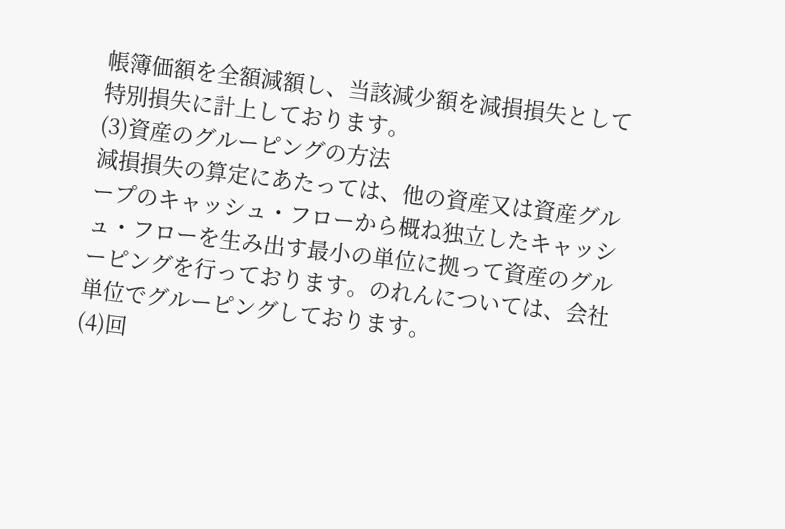帳簿価額を全額減額し、当該減少額を減損損失として特別損失に計上しております。
(3)資産のグルーピングの方法
減損損失の算定にあたっては、他の資産又は資産グループのキャッシュ・フローから概ね独立したキャッシュ・フローを生み出す最小の単位に拠って資産のグルーピングを行っております。のれんについては、会社単位でグルーピングしております。
(4)回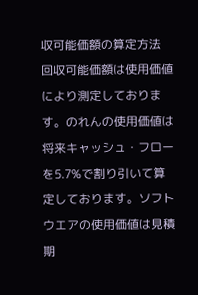収可能価額の算定方法
回収可能価額は使用価値により測定しております。のれんの使用価値は将来キャッシュ・フローを5.7%で割り引いて算定しております。ソフトウエアの使用価値は見積期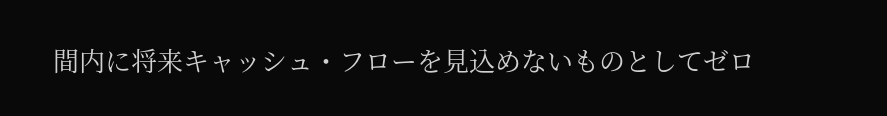間内に将来キャッシュ・フローを見込めないものとしてゼロ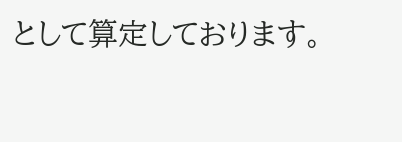として算定しております。